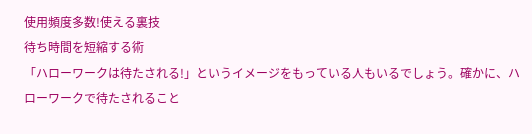使用頻度多数!使える裏技
待ち時間を短縮する術
「ハローワークは待たされる!」というイメージをもっている人もいるでしょう。確かに、ハローワークで待たされること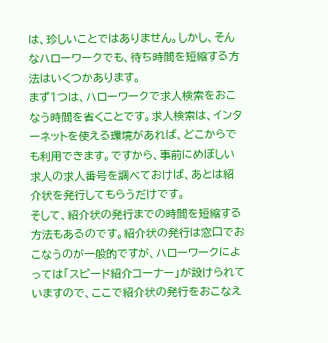は、珍しいことではありません。しかし、そんなハローワークでも、待ち時間を短縮する方法はいくつかあります。
まず1つは、ハローワークで求人検索をおこなう時間を省くことです。求人検索は、インターネットを使える環境があれば、どこからでも利用できます。ですから、事前にめぼしい求人の求人番号を調べておけば、あとは紹介状を発行してもらうだけです。
そして、紹介状の発行までの時間を短縮する方法もあるのです。紹介状の発行は窓口でおこなうのが一般的ですが、ハローワークによっては「スピード紹介コーナー」が設けられていますので、ここで紹介状の発行をおこなえ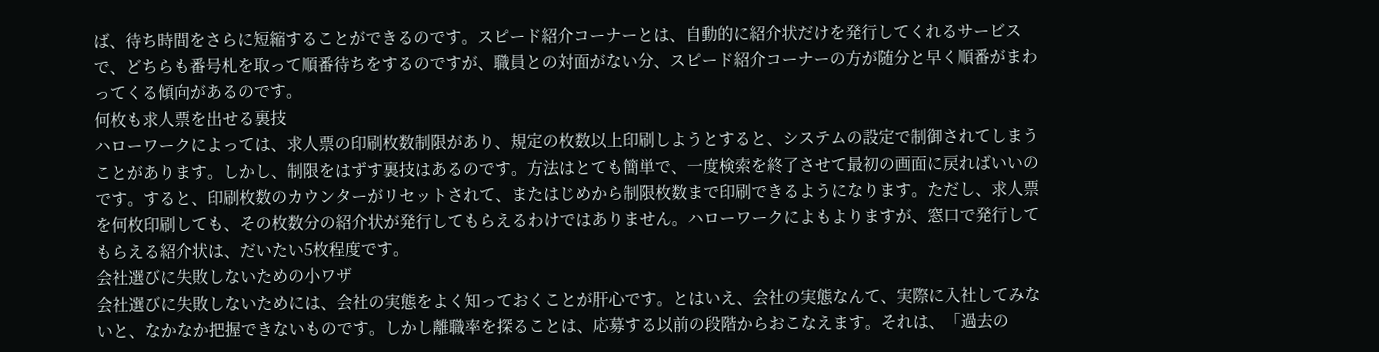ば、待ち時間をさらに短縮することができるのです。スピード紹介コーナーとは、自動的に紹介状だけを発行してくれるサービスで、どちらも番号札を取って順番待ちをするのですが、職員との対面がない分、スピード紹介コーナーの方が随分と早く順番がまわってくる傾向があるのです。
何枚も求人票を出せる裏技
ハローワークによっては、求人票の印刷枚数制限があり、規定の枚数以上印刷しようとすると、システムの設定で制御されてしまうことがあります。しかし、制限をはずす裏技はあるのです。方法はとても簡単で、一度検索を終了させて最初の画面に戻ればいいのです。すると、印刷枚数のカウンターがリセットされて、またはじめから制限枚数まで印刷できるようになります。ただし、求人票を何枚印刷しても、その枚数分の紹介状が発行してもらえるわけではありません。ハローワークによもよりますが、窓口で発行してもらえる紹介状は、だいたい5枚程度です。
会社選びに失敗しないための小ワザ
会社選びに失敗しないためには、会社の実態をよく知っておくことが肝心です。とはいえ、会社の実態なんて、実際に入社してみないと、なかなか把握できないものです。しかし離職率を探ることは、応募する以前の段階からおこなえます。それは、「過去の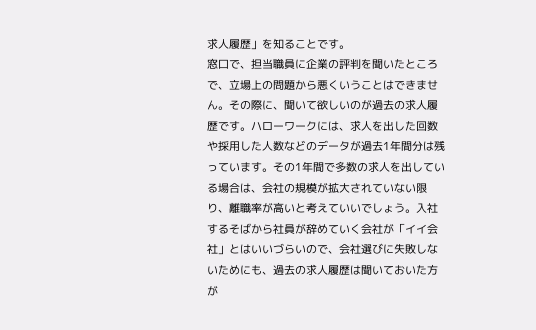求人履歴」を知ることです。
窓口で、担当職員に企業の評判を聞いたところで、立場上の問題から悪くいうことはできません。その際に、聞いて欲しいのが過去の求人履歴です。ハローワークには、求人を出した回数や採用した人数などのデータが過去1年間分は残っています。その1年間で多数の求人を出している場合は、会社の規模が拡大されていない限り、離職率が高いと考えていいでしょう。入社するそばから社員が辞めていく会社が「イイ会社」とはいいづらいので、会社選びに失敗しないためにも、過去の求人履歴は聞いておいた方が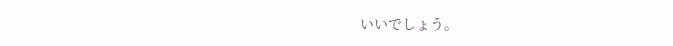いいでしょう。